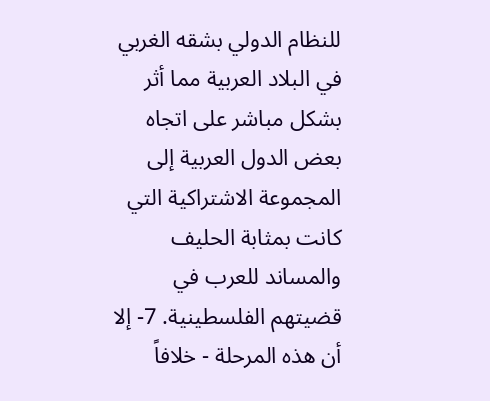للنظام الدولي بشقه الغربي في البلاد العربية مما أثر بشكل مباشر على اتجاه بعض الدول العربية إلى المجموعة الاشتراكية التي كانت بمثابة الحليف والمساند للعرب في قضيتهم الفلسطينية. 7- إلا أن هذه المرحلة - خلافاً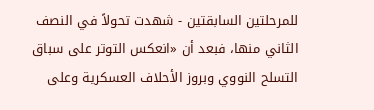للمرحلتين السابقتين - شهدت تحولاً في النصف الثاني منها، فبعد أن «انعكس التوتر على سباق التسلح النووي وبروز الأحلاف العسكرية وعلى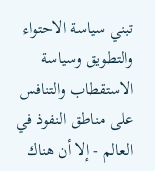تبني سياسة الاحتواء والتطويق وسياسة الاستقطاب والتنافس على مناطق النفوذ في العالم - إلا أن هناك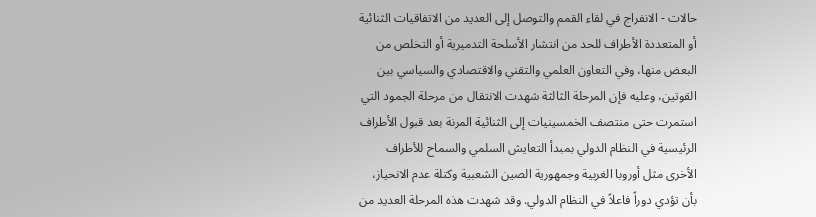حالات - الانفراج في لقاء القمم والتوصل إلى العديد من الاتفاقيات الثنائية أو المتعددة الأطراف للحد من انتشار الأسلحة التدميرية أو التخلص من البعض منها، وفي التعاون العلمي والتقني والاقتصادي والسياسي بين القوتين، وعليه فإن المرحلة الثالثة شهدت الانتقال من مرحلة الجمود التي استمرت حتى منتصف الخمسينيات إلى الثنائية المرنة بعد قبول الأطراف الرئيسية في النظام الدولي بمبدأ التعايش السلمي والسماح للأطراف الأخرى مثل أوروبا الغربية وجمهورية الصين الشعبية وكتلة عدم الانحياز، بأن تؤدي دوراً فاعلاً في النظام الدولي. وقد شهدت هذه المرحلة العديد من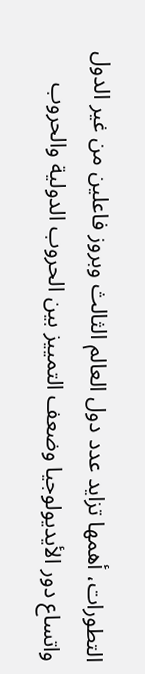التطورات، أهمها تزايد عدد دول العالم الثالث وبروز فاعلين من غير الدول واتساع دور الأيديولوجيا وضعف التمييز بين الحروب الدولية والحروب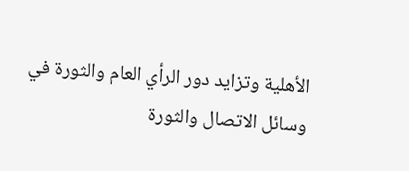الأهلية وتزايد دور الرأي العام والثورة في وسائل الاتصال والثورة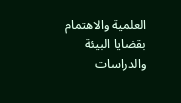العلمية والاهتمام بقضايا البيئة والدراسات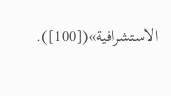الاستشرافية»([100]).